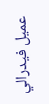عميل فيدرالي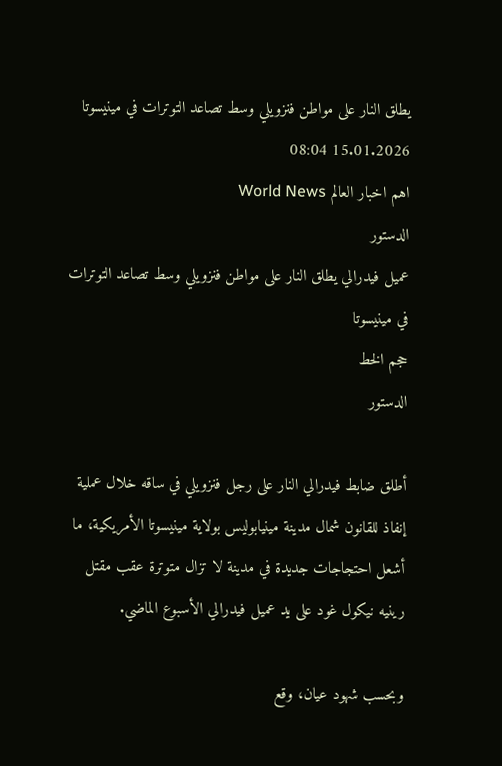يطلق النار على مواطن فنزويلي وسط تصاعد التوترات في مينيسوتا
15.01.2026 08:04
اهم اخبار العالم World News
الدستور
عميل فيدرالي يطلق النار على مواطن فنزويلي وسط تصاعد التوترات في مينيسوتا
حجم الخط
الدستور

أطلق ضابط فيدرالي النار على رجل فنزويلي في ساقه خلال عملية إنفاذ للقانون شمال مدينة مينيابوليس بولاية مينيسوتا الأمريكية، ما أشعل احتجاجات جديدة في مدينة لا تزال متوترة عقب مقتل رينيه نيكول غود على يد عميل فيدرالي الأسبوع الماضي.

وبحسب شهود عيان، وقع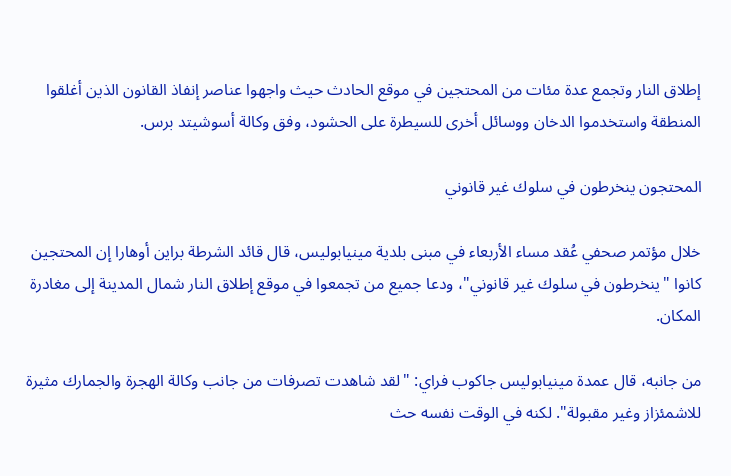إطلاق النار وتجمع عدة مئات من المحتجين في موقع الحادث حيث واجهوا عناصر إنفاذ القانون الذين أغلقوا المنطقة واستخدموا الدخان ووسائل أخرى للسيطرة على الحشود، وفق وكالة أسوشيتد برس.

المحتجون ينخرطون في سلوك غير قانوني

خلال مؤتمر صحفي عُقد مساء الأربعاء في مبنى بلدية مينيابوليس، قال قائد الشرطة براين أوهارا إن المحتجين كانوا "ينخرطون في سلوك غير قانوني"، ودعا جميع من تجمعوا في موقع إطلاق النار شمال المدينة إلى مغادرة المكان.

من جانبه، قال عمدة مينيابوليس جاكوب فراي: "لقد شاهدت تصرفات من جانب وكالة الهجرة والجمارك مثيرة للاشمئزاز وغير مقبولة". لكنه في الوقت نفسه حث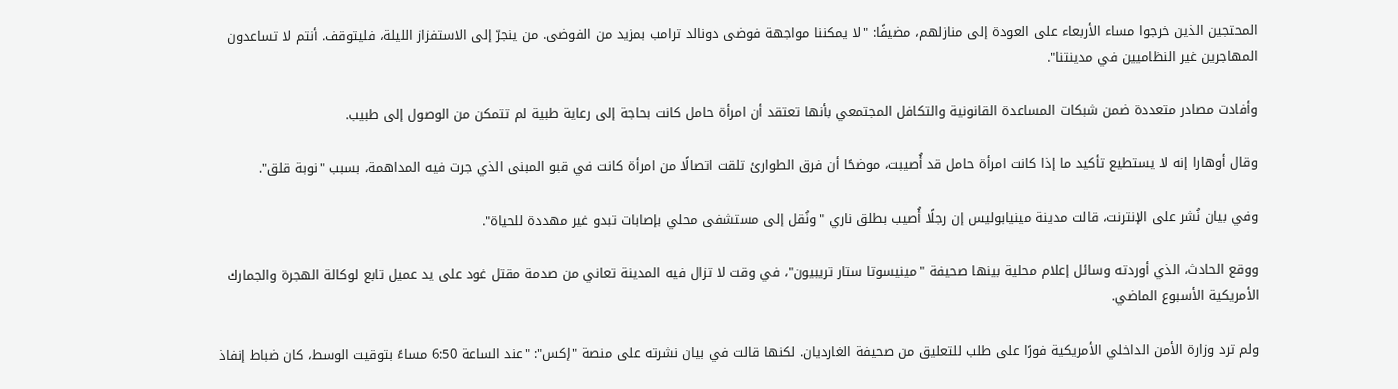المحتجين الذين خرجوا مساء الأربعاء على العودة إلى منازلهم، مضيفًا: "لا يمكننا مواجهة فوضى دونالد ترامب بمزيد من الفوضى. من ينجرّ إلى الاستفزاز الليلة، فليتوقف. أنتم لا تساعدون المهاجرين غير النظاميين في مدينتنا".

وأفادت مصادر متعددة ضمن شبكات المساعدة القانونية والتكافل المجتمعي بأنها تعتقد أن امرأة حامل كانت بحاجة إلى رعاية طبية لم تتمكن من الوصول إلى طبيب.

وقال أوهارا إنه لا يستطيع تأكيد ما إذا كانت امرأة حامل قد أُصيبت، موضحًا أن فرق الطوارئ تلقت اتصالًا من امرأة كانت في قبو المبنى الذي جرت فيه المداهمة، بسبب "نوبة قلق".

وفي بيان نُشر على الإنترنت، قالت مدينة مينيابوليس إن رجلًا أُصيب بطلق ناري "ونُقل إلى مستشفى محلي بإصابات تبدو غير مهددة للحياة".

ووقع الحادث، الذي أوردته وسائل إعلام محلية بينها صحيفة "مينيسوتا ستار تريبيون"، في وقت لا تزال فيه المدينة تعاني من صدمة مقتل غود على يد عميل تابع لوكالة الهجرة والجمارك الأمريكية الأسبوع الماضي.

ولم ترد وزارة الأمن الداخلي الأمريكية فورًا على طلب للتعليق من صحيفة الغارديان. لكنها قالت في بيان نشرته على منصة "إكس": "عند الساعة 6:50 مساءً بتوقيت الوسط، كان ضباط إنفاذ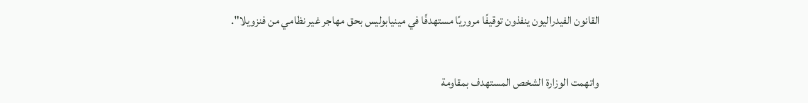القانون الفيدراليون ينفذون توقيفًا مروريًا مستهدفًا في مينيابوليس بحق مهاجر غير نظامي من فنزويلا".

واتهمت الوزارة الشخص المستهدف بمقاومة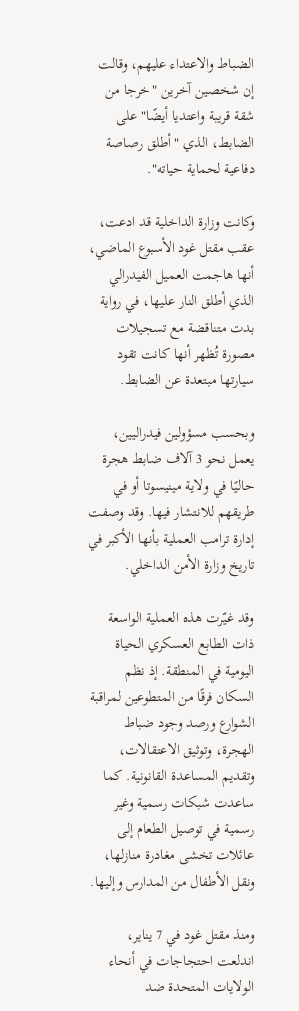الضباط والاعتداء عليهم، وقالت إن شخصين آخرين "خرجا من شقة قريبة واعتديا أيضًا" على الضابط، الذي "أطلق رصاصة دفاعية لحماية حياته".

وكانت وزارة الداخلية قد ادعت، عقب مقتل غود الأسبوع الماضي، أنها هاجمت العميل الفيدرالي الذي أطلق النار عليها، في رواية بدت متناقضة مع تسجيلات مصورة تُظهر أنها كانت تقود سيارتها مبتعدة عن الضابط.

وبحسب مسؤولين فيدراليين، يعمل نحو 3 آلاف ضابط هجرة حاليًا في ولاية مينيسوتا أو في طريقهم للانتشار فيها. وقد وصفت إدارة ترامب العملية بأنها الأكبر في تاريخ وزارة الأمن الداخلي.

وقد غيّرت هذه العملية الواسعة ذات الطابع العسكري الحياة اليومية في المنطقة. إذ نظم السكان فرقًا من المتطوعين لمراقبة الشوارع ورصد وجود ضباط الهجرة، وتوثيق الاعتقالات، وتقديم المساعدة القانونية. كما ساعدت شبكات رسمية وغير رسمية في توصيل الطعام إلى عائلات تخشى مغادرة منازلها، ونقل الأطفال من المدارس وإليها.

ومنذ مقتل غود في 7 يناير، اندلعت احتجاجات في أنحاء الولايات المتحدة ضد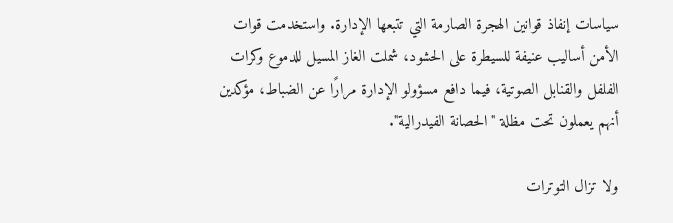سياسات إنفاذ قوانين الهجرة الصارمة التي تتبعها الإدارة. واستخدمت قوات الأمن أساليب عنيفة للسيطرة على الحشود، شملت الغاز المسيل للدموع وكرات الفلفل والقنابل الصوتية، فيما دافع مسؤولو الإدارة مرارًا عن الضباط، مؤكدين أنهم يعملون تحت مظلة "الحصانة الفيدرالية".

ولا تزال التوترات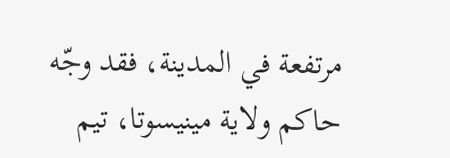مرتفعة في المدينة، فقد وجّه حاكم ولاية مينيسوتا، تيم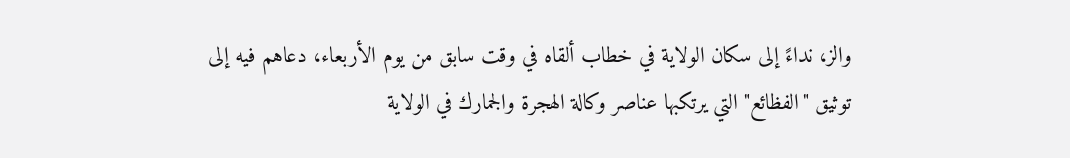والز، نداءً إلى سكان الولاية في خطاب ألقاه في وقت سابق من يوم الأربعاء، دعاهم فيه إلى توثيق "الفظائع" التي يرتكبها عناصر وكالة الهجرة والجمارك في الولاية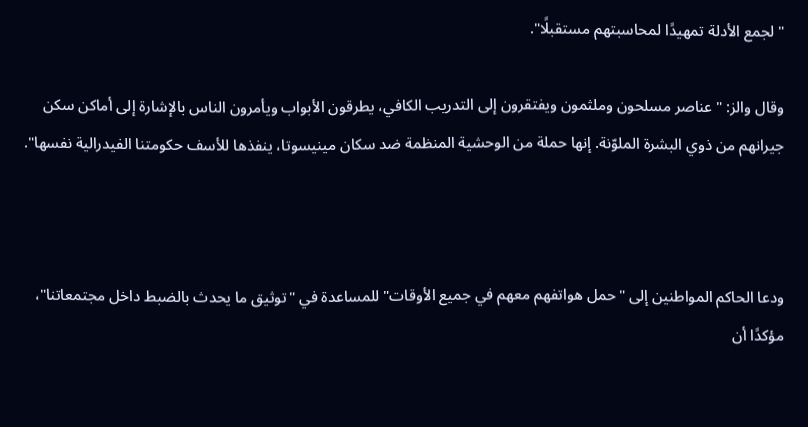"لجمع الأدلة تمهيدًا لمحاسبتهم مستقبلًا".

وقال والز: "عناصر مسلحون وملثمون ويفتقرون إلى التدريب الكافي، يطرقون الأبواب ويأمرون الناس بالإشارة إلى أماكن سكن جيرانهم من ذوي البشرة الملوّنة. إنها حملة من الوحشية المنظمة ضد سكان مينيسوتا، ينفذها للأسف حكومتنا الفيدرالية نفسها".



ودعا الحاكم المواطنين إلى "حمل هواتفهم معهم في جميع الأوقات" للمساعدة في "توثيق ما يحدث بالضبط داخل مجتمعاتنا"، مؤكدًا أن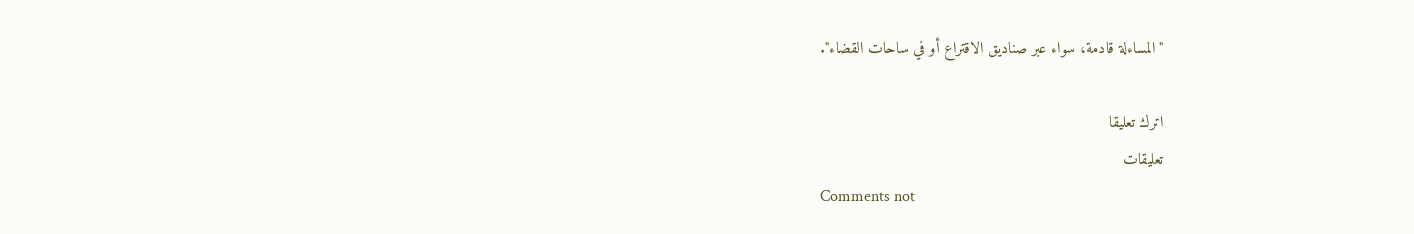"المساءلة قادمة، سواء عبر صناديق الاقتراع أو في ساحات القضاء".

اترك تعليقا
تعليقات
Comments not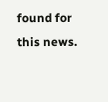found for this news.